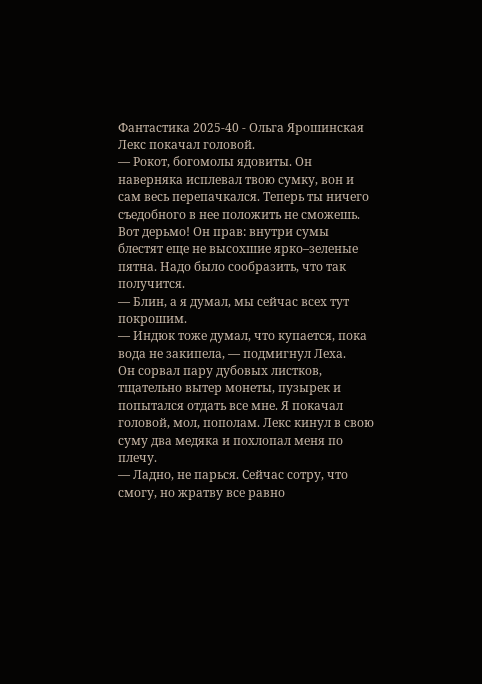Фантастика 2025-40 - Ольга Ярошинская
Лекс покачал головой.
— Рокот, богомолы ядовиты. Он наверняка исплевал твою сумку, вон и сам весь перепачкался. Теперь ты ничего съедобного в нее положить не сможешь.
Вот дерьмо! Он прав: внутри сумы блестят еще не высохшие ярко–зеленые пятна. Надо было сообразить, что так получится.
— Блин, а я думал, мы сейчас всех тут покрошим.
— Индюк тоже думал, что купается, пока вода не закипела, — подмигнул Леха.
Он сорвал пару дубовых листков, тщательно вытер монеты, пузырек и попытался отдать все мне. Я покачал головой, мол, пополам. Лекс кинул в свою суму два медяка и похлопал меня по плечу.
— Ладно, не парься. Сейчас сотру, что смогу, но жратву все равно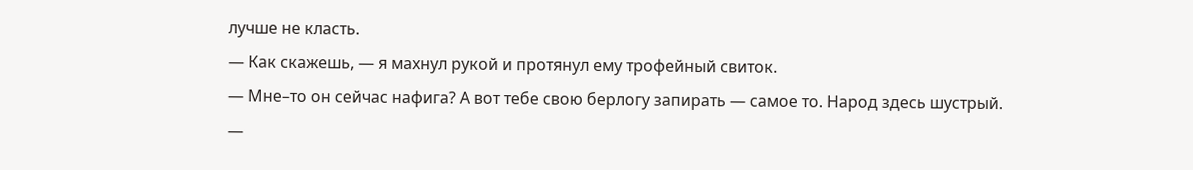лучше не класть.
— Как скажешь, — я махнул рукой и протянул ему трофейный свиток.
— Мне–то он сейчас нафига? А вот тебе свою берлогу запирать — самое то. Народ здесь шустрый.
—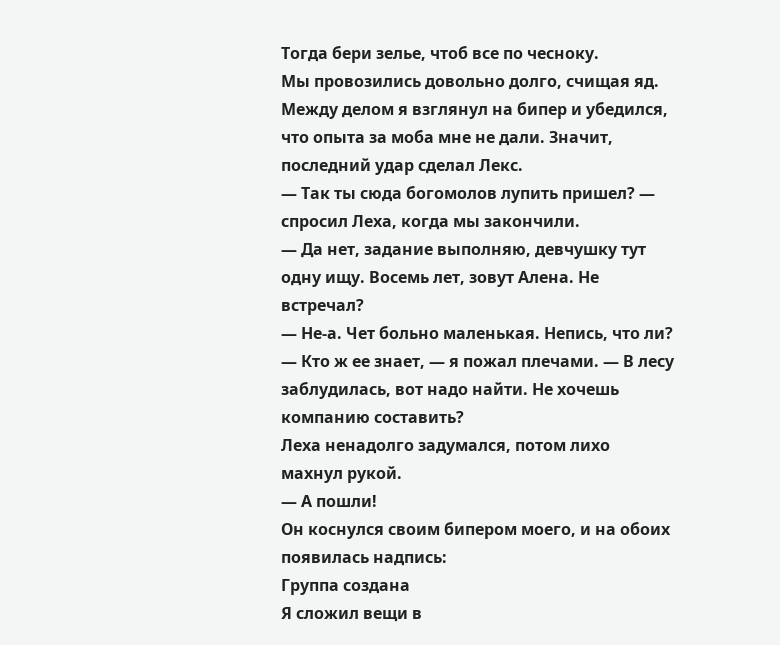Тогда бери зелье, чтоб все по чесноку.
Мы провозились довольно долго, счищая яд. Между делом я взглянул на бипер и убедился, что опыта за моба мне не дали. Значит, последний удар сделал Лекс.
— Так ты сюда богомолов лупить пришел? — спросил Леха, когда мы закончили.
— Да нет, задание выполняю, девчушку тут одну ищу. Восемь лет, зовут Алена. Не встречал?
— Не-а. Чет больно маленькая. Непись, что ли?
— Кто ж ее знает, — я пожал плечами. — В лесу заблудилась, вот надо найти. Не хочешь компанию составить?
Леха ненадолго задумался, потом лихо махнул рукой.
— А пошли!
Он коснулся своим бипером моего, и на обоих появилась надпись:
Группа создана
Я сложил вещи в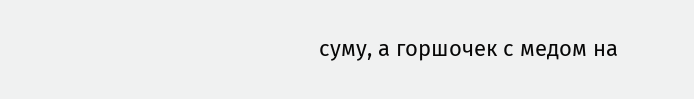суму, а горшочек с медом на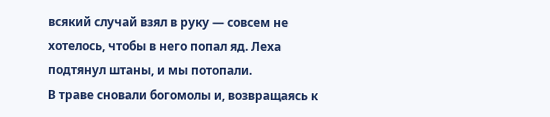всякий случай взял в руку — совсем не хотелось, чтобы в него попал яд. Леха подтянул штаны, и мы потопали.
В траве сновали богомолы и, возвращаясь к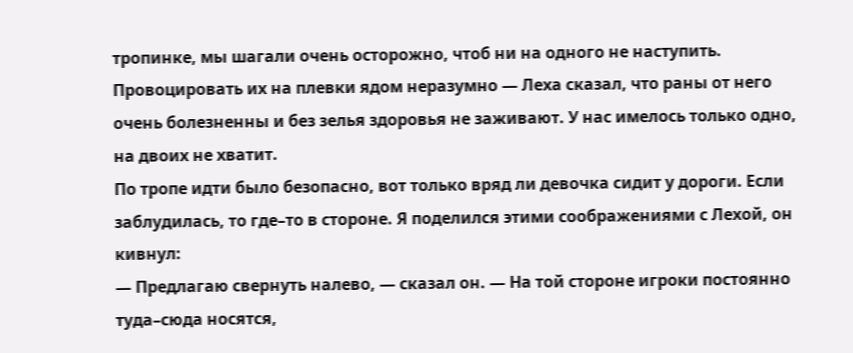тропинке, мы шагали очень осторожно, чтоб ни на одного не наступить. Провоцировать их на плевки ядом неразумно — Леха сказал, что раны от него очень болезненны и без зелья здоровья не заживают. У нас имелось только одно, на двоих не хватит.
По тропе идти было безопасно, вот только вряд ли девочка сидит у дороги. Если заблудилась, то где–то в стороне. Я поделился этими соображениями с Лехой, он кивнул:
— Предлагаю свернуть налево, — сказал он. — На той стороне игроки постоянно туда–сюда носятся,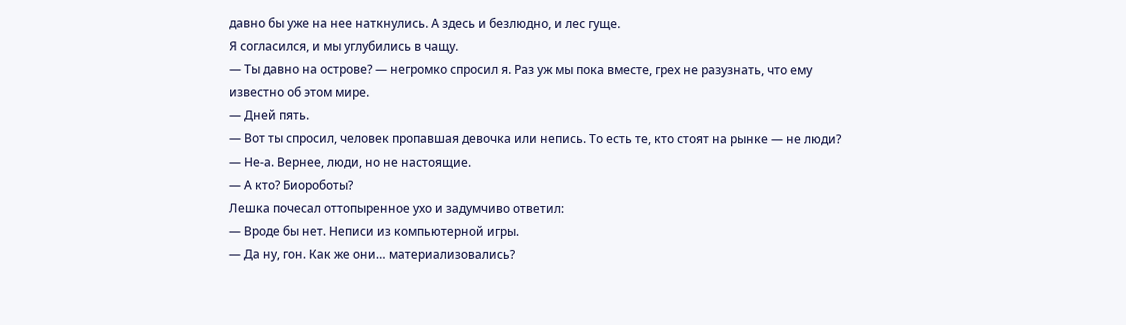давно бы уже на нее наткнулись. А здесь и безлюдно, и лес гуще.
Я согласился, и мы углубились в чащу.
— Ты давно на острове? — негромко спросил я. Раз уж мы пока вместе, грех не разузнать, что ему известно об этом мире.
— Дней пять.
— Вот ты спросил, человек пропавшая девочка или непись. То есть те, кто стоят на рынке — не люди?
— Не-а. Вернее, люди, но не настоящие.
— А кто? Биороботы?
Лешка почесал оттопыренное ухо и задумчиво ответил:
— Вроде бы нет. Неписи из компьютерной игры.
— Да ну, гон. Как же они… материализовались?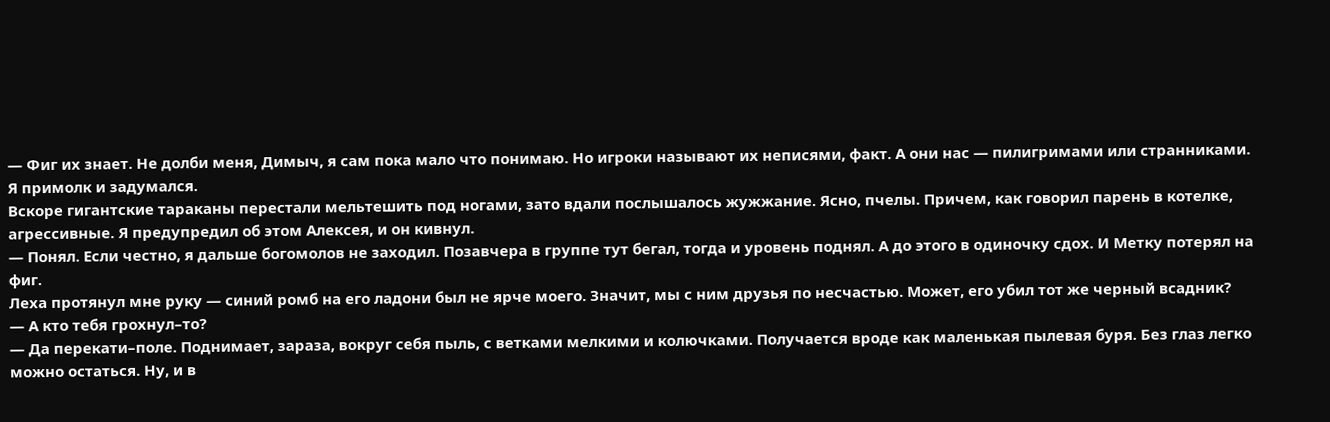— Фиг их знает. Не долби меня, Димыч, я сам пока мало что понимаю. Но игроки называют их неписями, факт. А они нас — пилигримами или странниками.
Я примолк и задумался.
Вскоре гигантские тараканы перестали мельтешить под ногами, зато вдали послышалось жужжание. Ясно, пчелы. Причем, как говорил парень в котелке, агрессивные. Я предупредил об этом Алексея, и он кивнул.
— Понял. Если честно, я дальше богомолов не заходил. Позавчера в группе тут бегал, тогда и уровень поднял. А до этого в одиночку сдох. И Метку потерял на фиг.
Леха протянул мне руку — синий ромб на его ладони был не ярче моего. Значит, мы с ним друзья по несчастью. Может, его убил тот же черный всадник?
— А кто тебя грохнул–то?
— Да перекати–поле. Поднимает, зараза, вокруг себя пыль, с ветками мелкими и колючками. Получается вроде как маленькая пылевая буря. Без глаз легко можно остаться. Ну, и в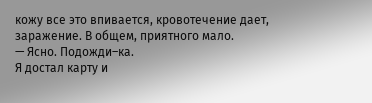кожу все это впивается, кровотечение дает, заражение. В общем, приятного мало.
— Ясно. Подожди–ка.
Я достал карту и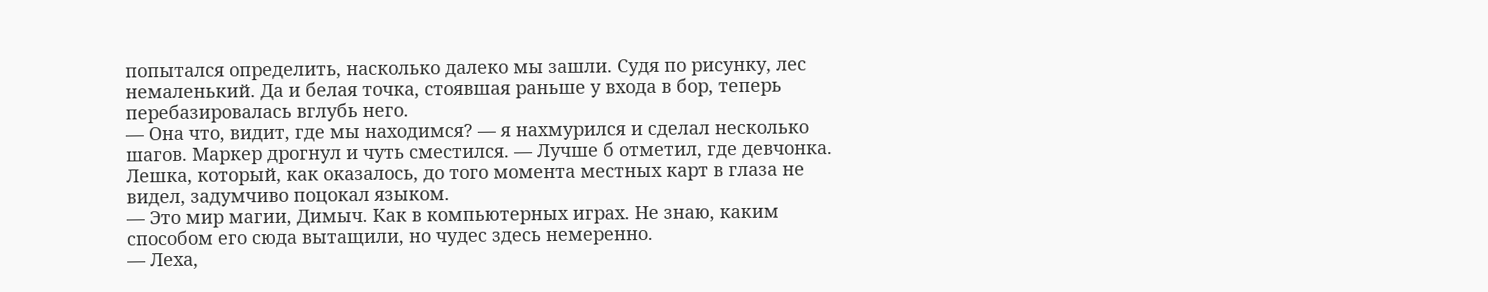попытался определить, насколько далеко мы зашли. Судя по рисунку, лес немаленький. Да и белая точка, стоявшая раньше у входа в бор, теперь перебазировалась вглубь него.
— Она что, видит, где мы находимся? — я нахмурился и сделал несколько шагов. Маркер дрогнул и чуть сместился. — Лучше б отметил, где девчонка.
Лешка, который, как оказалось, до того момента местных карт в глаза не видел, задумчиво поцокал языком.
— Это мир магии, Димыч. Как в компьютерных играх. Не знаю, каким способом его сюда вытащили, но чудес здесь немеренно.
— Леха,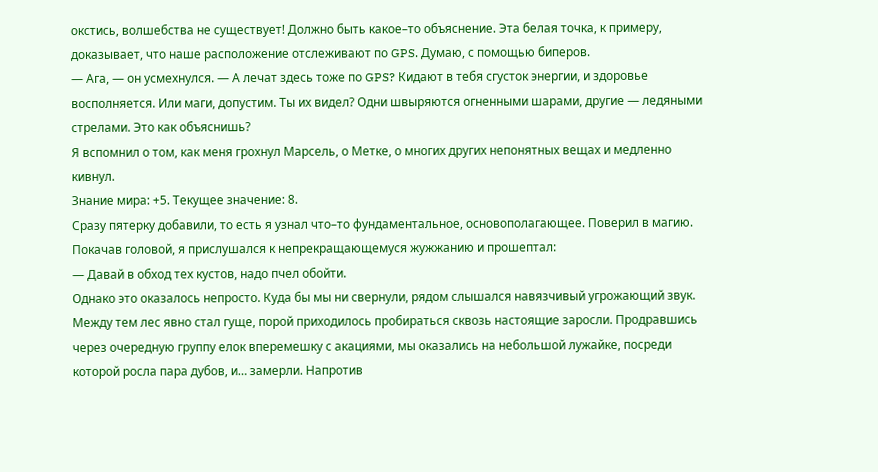окстись, волшебства не существует! Должно быть какое–то объяснение. Эта белая точка, к примеру, доказывает, что наше расположение отслеживают по GPS. Думаю, с помощью биперов.
— Ага, — он усмехнулся. — А лечат здесь тоже по GPS? Кидают в тебя сгусток энергии, и здоровье восполняется. Или маги, допустим. Ты их видел? Одни швыряются огненными шарами, другие — ледяными стрелами. Это как объяснишь?
Я вспомнил о том, как меня грохнул Марсель, о Метке, о многих других непонятных вещах и медленно кивнул.
Знание мира: +5. Текущее значение: 8.
Сразу пятерку добавили, то есть я узнал что–то фундаментальное, основополагающее. Поверил в магию.
Покачав головой, я прислушался к непрекращающемуся жужжанию и прошептал:
— Давай в обход тех кустов, надо пчел обойти.
Однако это оказалось непросто. Куда бы мы ни свернули, рядом слышался навязчивый угрожающий звук.
Между тем лес явно стал гуще, порой приходилось пробираться сквозь настоящие заросли. Продравшись через очередную группу елок вперемешку с акациями, мы оказались на небольшой лужайке, посреди которой росла пара дубов, и… замерли. Напротив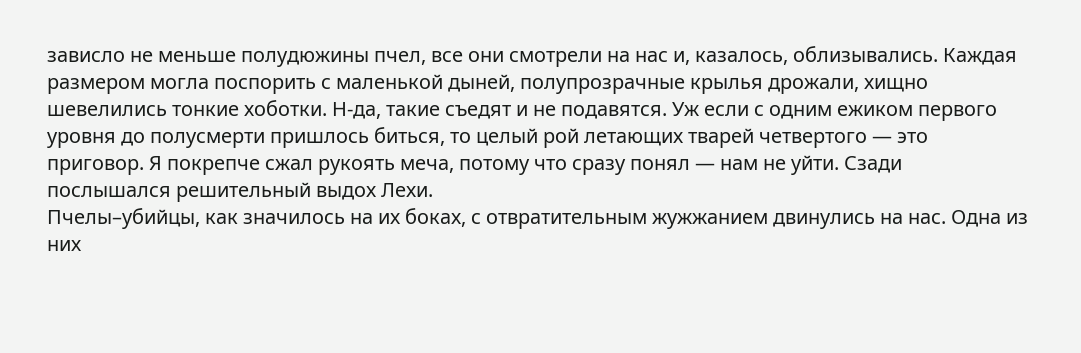зависло не меньше полудюжины пчел, все они смотрели на нас и, казалось, облизывались. Каждая размером могла поспорить с маленькой дыней, полупрозрачные крылья дрожали, хищно шевелились тонкие хоботки. Н-да, такие съедят и не подавятся. Уж если с одним ежиком первого уровня до полусмерти пришлось биться, то целый рой летающих тварей четвертого — это приговор. Я покрепче сжал рукоять меча, потому что сразу понял — нам не уйти. Сзади послышался решительный выдох Лехи.
Пчелы–убийцы, как значилось на их боках, с отвратительным жужжанием двинулись на нас. Одна из них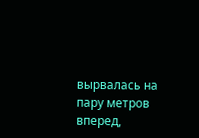вырвалась на пару метров вперед,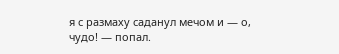я с размаху саданул мечом и — о, чудо! — попал.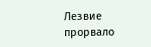Лезвие прорвало